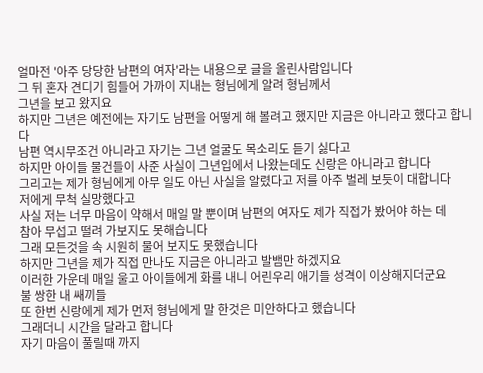얼마전 '아주 당당한 남편의 여자'라는 내용으로 글을 올린사람입니다
그 뒤 혼자 견디기 힘들어 가까이 지내는 형님에게 알려 형님께서
그년을 보고 왔지요
하지만 그년은 예전에는 자기도 남편을 어떻게 해 볼려고 했지만 지금은 아니라고 했다고 합니다
남편 역시무조건 아니라고 자기는 그년 얼굴도 목소리도 듣기 싫다고
하지만 아이들 물건들이 사준 사실이 그년입에서 나왔는데도 신랑은 아니라고 합니다
그리고는 제가 형님에게 아무 일도 아닌 사실을 알렸다고 저를 아주 벌레 보듯이 대합니다
저에게 무척 실망했다고
사실 저는 너무 마음이 약해서 매일 말 뿐이며 남편의 여자도 제가 직접가 봤어야 하는 데
참아 무섭고 떨려 가보지도 못해습니다
그래 모든것을 속 시원히 물어 보지도 못했습니다
하지만 그년을 제가 직접 만나도 지금은 아니라고 발뱀만 하겠지요
이러한 가운데 매일 울고 아이들에게 화를 내니 어린우리 애기들 성격이 이상해지더군요
불 쌍한 내 쌔끼들
또 한번 신랑에게 제가 먼저 형님에게 말 한것은 미안하다고 했습니다
그래더니 시간을 달라고 합니다
자기 마음이 풀릴때 까지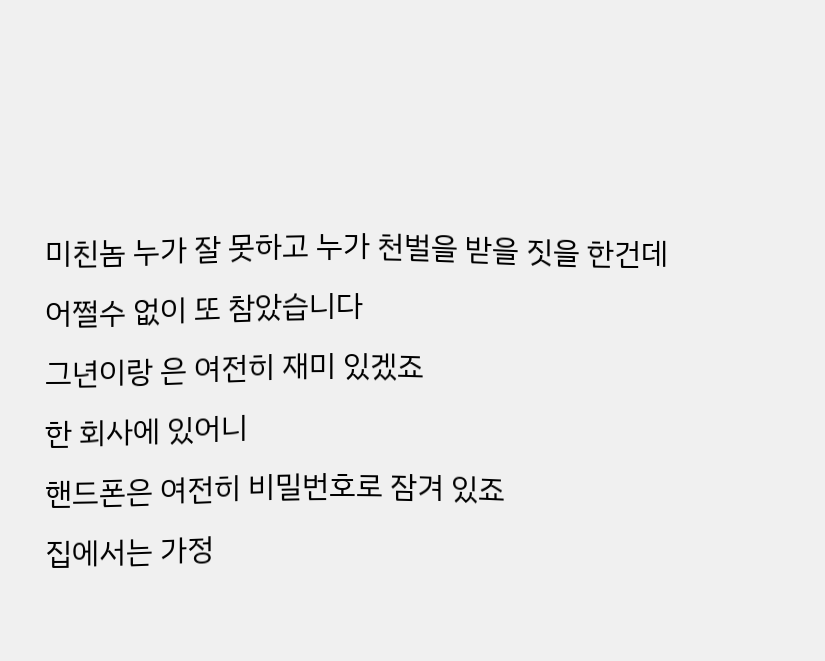미친놈 누가 잘 못하고 누가 천벌을 받을 짓을 한건데
어쩔수 없이 또 참았습니다
그년이랑 은 여전히 재미 있겠죠
한 회사에 있어니
핸드폰은 여전히 비밀번호로 잠겨 있죠
집에서는 가정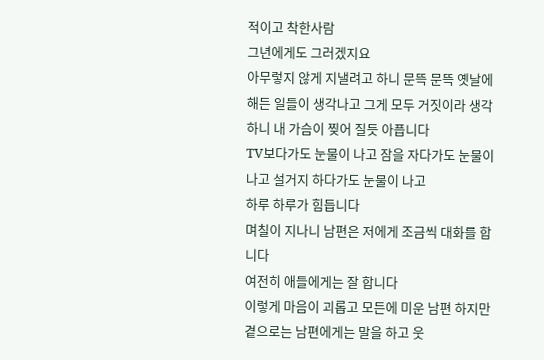적이고 착한사람
그년에게도 그러겠지요
아무렇지 않게 지낼려고 하니 문뜩 문뜩 옛날에 해든 일들이 생각나고 그게 모두 거짓이라 생각하니 내 가슴이 찢어 질듯 아픕니다
TV보다가도 눈물이 나고 잠을 자다가도 눈물이 나고 설거지 하다가도 눈물이 나고
하루 하루가 힘듭니다
며칠이 지나니 남편은 저에게 조금씩 대화를 합니다
여전히 애들에게는 잘 합니다
이렇게 마음이 괴롭고 모든에 미운 남편 하지만 곁으로는 남편에게는 말을 하고 웃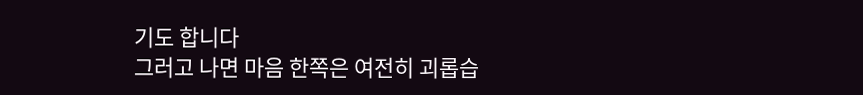기도 합니다
그러고 나면 마음 한쪽은 여전히 괴롭습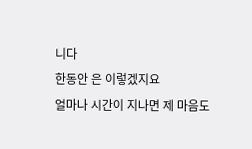니다
한동안 은 이렇겠지요
얼마나 시간이 지나면 제 마음도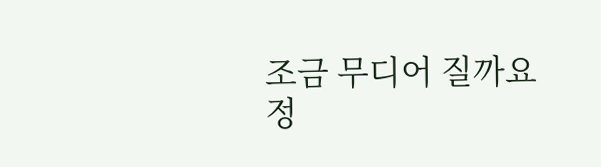조금 무디어 질까요
정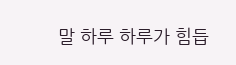말 하루 하루가 힘듭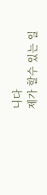니다
제가 할수 있는 일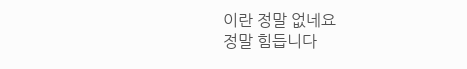이란 정말 없네요
정말 힘듭니다